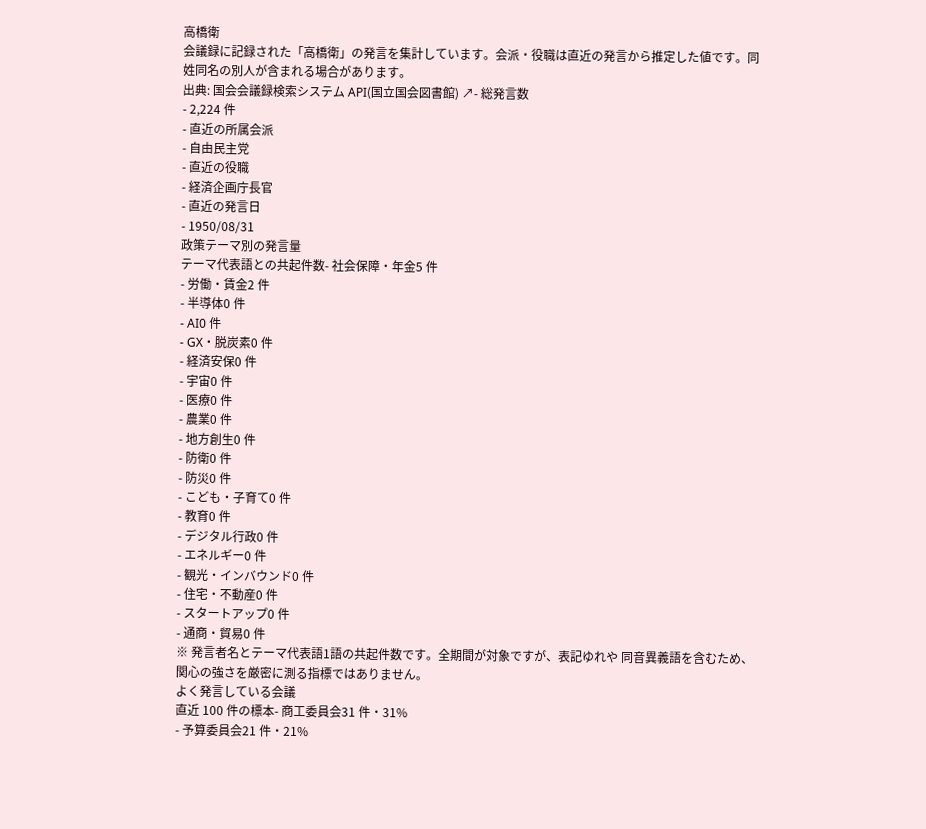高橋衛
会議録に記録された「高橋衛」の発言を集計しています。会派・役職は直近の発言から推定した値です。同姓同名の別人が含まれる場合があります。
出典: 国会会議録検索システム API(国立国会図書館) ↗- 総発言数
- 2,224 件
- 直近の所属会派
- 自由民主党
- 直近の役職
- 経済企画庁長官
- 直近の発言日
- 1950/08/31
政策テーマ別の発言量
テーマ代表語との共起件数- 社会保障・年金5 件
- 労働・賃金2 件
- 半導体0 件
- AI0 件
- GX・脱炭素0 件
- 経済安保0 件
- 宇宙0 件
- 医療0 件
- 農業0 件
- 地方創生0 件
- 防衛0 件
- 防災0 件
- こども・子育て0 件
- 教育0 件
- デジタル行政0 件
- エネルギー0 件
- 観光・インバウンド0 件
- 住宅・不動産0 件
- スタートアップ0 件
- 通商・貿易0 件
※ 発言者名とテーマ代表語1語の共起件数です。全期間が対象ですが、表記ゆれや 同音異義語を含むため、関心の強さを厳密に測る指標ではありません。
よく発言している会議
直近 100 件の標本- 商工委員会31 件・31%
- 予算委員会21 件・21%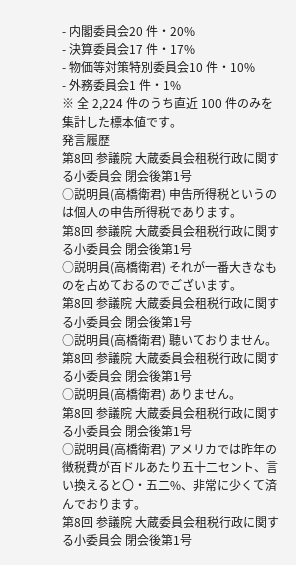- 内閣委員会20 件・20%
- 決算委員会17 件・17%
- 物価等対策特別委員会10 件・10%
- 外務委員会1 件・1%
※ 全 2,224 件のうち直近 100 件のみを集計した標本値です。
発言履歴
第8回 参議院 大蔵委員会租税行政に関する小委員会 閉会後第1号
○説明員(高橋衛君) 申告所得税というのは個人の申告所得税であります。
第8回 参議院 大蔵委員会租税行政に関する小委員会 閉会後第1号
○説明員(高橋衛君) それが一番大きなものを占めておるのでございます。
第8回 参議院 大蔵委員会租税行政に関する小委員会 閉会後第1号
○説明員(高橋衛君) 聽いておりません。
第8回 参議院 大蔵委員会租税行政に関する小委員会 閉会後第1号
○説明員(高橋衛君) ありません。
第8回 参議院 大蔵委員会租税行政に関する小委員会 閉会後第1号
○説明員(高橋衛君) アメリカでは昨年の徴税費が百ドルあたり五十二セント、言い換えると〇・五二%、非常に少くて済んでおります。
第8回 参議院 大蔵委員会租税行政に関する小委員会 閉会後第1号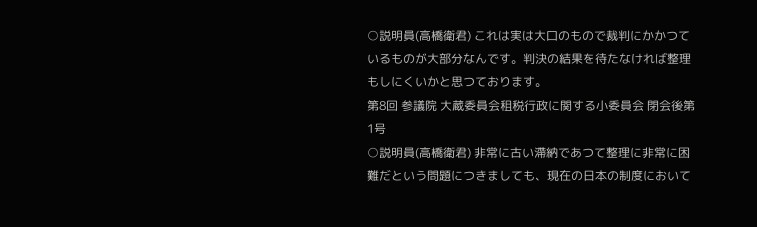○説明員(高橋衛君) これは実は大口のもので裁判にかかつているものが大部分なんです。判決の結果を待たなければ整理もしにくいかと思つております。
第8回 参議院 大蔵委員会租税行政に関する小委員会 閉会後第1号
○説明員(高橋衛君) 非常に古い滯納であつて整理に非常に困難だという問題につきましても、現在の日本の制度において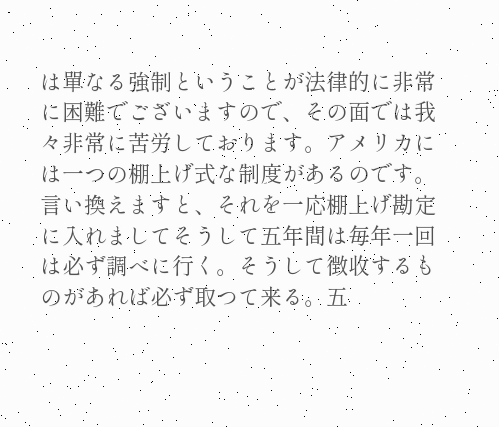は單なる強制ということが法律的に非常に困難でございますので、その面では我々非常に苦労しております。アメリカには一つの棚上げ式な制度があるのです。言い換えますと、それを一応棚上げ勘定に入れましてそうして五年間は毎年一回は必ず調べに行く。そうして徴收するものがあれば必ず取つて来る。五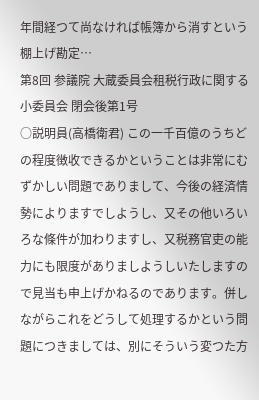年間経つて尚なければ帳簿から消すという棚上げ勘定…
第8回 参議院 大蔵委員会租税行政に関する小委員会 閉会後第1号
○説明員(高橋衛君) この一千百億のうちどの程度徴收できるかということは非常にむずかしい問題でありまして、今後の経済情勢によりますでしようし、又その他いろいろな條件が加わりますし、又税務官吏の能力にも限度がありましようしいたしますので見当も申上げかねるのであります。併しながらこれをどうして処理するかという問題につきましては、別にそういう変つた方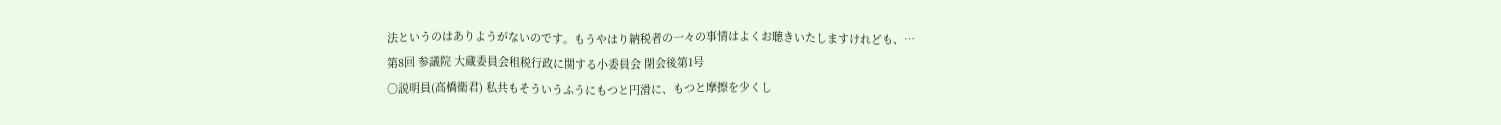法というのはありようがないのです。もうやはり納税者の一々の事情はよくお聴きいたしますけれども、…
第8回 参議院 大蔵委員会租税行政に関する小委員会 閉会後第1号
○説明員(高橋衛君) 私共もそういうふうにもつと円滑に、もつと摩擦を少くし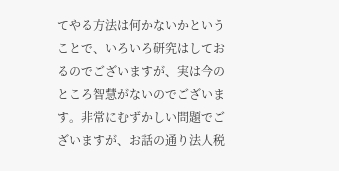てやる方法は何かないかということで、いろいろ研究はしておるのでございますが、実は今のところ智慧がないのでございます。非常にむずかしい問題でございますが、お話の通り法人税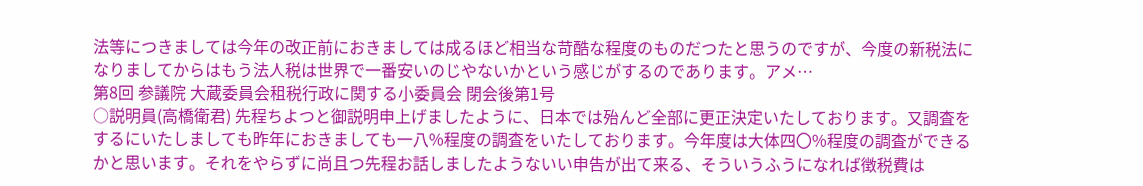法等につきましては今年の改正前におきましては成るほど相当な苛酷な程度のものだつたと思うのですが、今度の新税法になりましてからはもう法人税は世界で一番安いのじやないかという感じがするのであります。アメ…
第8回 参議院 大蔵委員会租税行政に関する小委員会 閉会後第1号
○説明員(高橋衛君) 先程ちよつと御説明申上げましたように、日本では殆んど全部に更正決定いたしております。又調査をするにいたしましても昨年におきましても一八%程度の調査をいたしております。今年度は大体四〇%程度の調査ができるかと思います。それをやらずに尚且つ先程お話しましたようないい申告が出て来る、そういうふうになれば徴税費は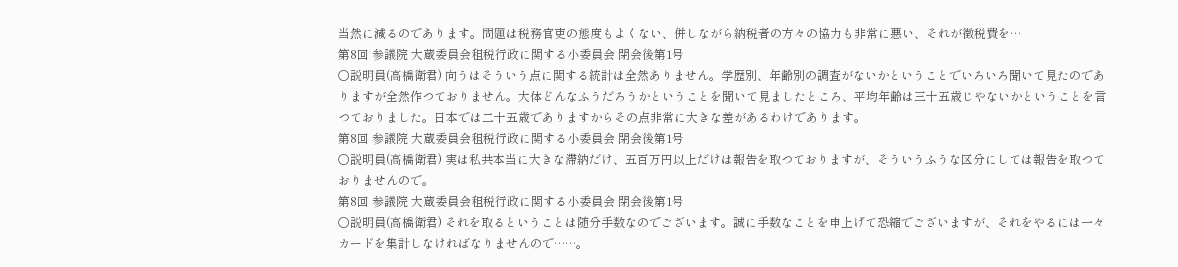当然に減るのであります。問題は税務官吏の態度もよくない、併しながら納税者の方々の協力も非常に悪い、それが徴税費を…
第8回 参議院 大蔵委員会租税行政に関する小委員会 閉会後第1号
○説明員(高橋衛君) 向うはそういう点に関する統計は全然ありません。学歴別、年齢別の調査がないかということでいろいろ聞いて見たのでありますが全然作つておりません。大体どんなふうだろうかということを聞いて見ましたところ、平均年齢は三十五歳じやないかということを言つておりました。日本では二十五歳でありますからその点非常に大きな差があるわけであります。
第8回 参議院 大蔵委員会租税行政に関する小委員会 閉会後第1号
○説明員(高橋衛君) 実は私共本当に大きな滯納だけ、五百万円以上だけは報告を取つておりますが、そういうふうな区分にしては報告を取つておりませんので。
第8回 参議院 大蔵委員会租税行政に関する小委員会 閉会後第1号
○説明員(高橋衛君) それを取るということは随分手数なのでございます。誠に手数なことを申上げて恐縮でございますが、それをやるには一々カードを集計しなければなりませんので……。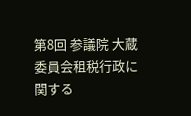第8回 参議院 大蔵委員会租税行政に関する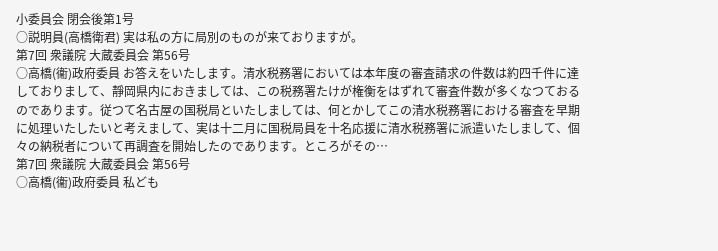小委員会 閉会後第1号
○説明員(高橋衛君) 実は私の方に局別のものが来ておりますが。
第7回 衆議院 大蔵委員会 第56号
○高橋(衞)政府委員 お答えをいたします。清水税務署においては本年度の審査請求の件数は約四千件に達しておりまして、靜岡県内におきましては、この税務署たけが権衡をはずれて審査件数が多くなつておるのであります。従つて名古屋の国税局といたしましては、何とかしてこの清水税務署における審査を早期に処理いたしたいと考えまして、実は十二月に国税局員を十名応援に清水税務署に派遣いたしまして、個々の納税者について再調査を開始したのであります。ところがその…
第7回 衆議院 大蔵委員会 第56号
○高橋(衞)政府委員 私ども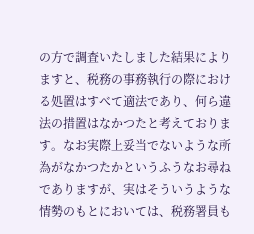の方で調査いたしました結果によりますと、税務の事務執行の際における処置はすべて適法であり、何ら違法の措置はなかつたと考えております。なお実際上妥当でないような所為がなかつたかというふうなお尋ねでありますが、実はそういうような情勢のもとにおいては、税務署員も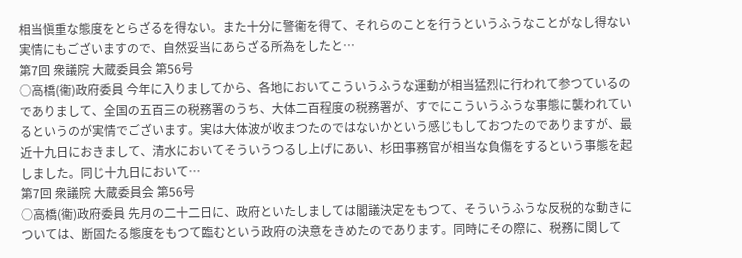相当愼重な態度をとらざるを得ない。また十分に警衞を得て、それらのことを行うというふうなことがなし得ない実情にもございますので、自然妥当にあらざる所為をしたと…
第7回 衆議院 大蔵委員会 第56号
○高橋(衞)政府委員 今年に入りましてから、各地においてこういうふうな運動が相当猛烈に行われて参つているのでありまして、全国の五百三の税務署のうち、大体二百程度の税務署が、すでにこういうふうな事態に襲われているというのが実情でございます。実は大体波が收まつたのではないかという感じもしておつたのでありますが、最近十九日におきまして、清水においてそういうつるし上げにあい、杉田事務官が相当な負傷をするという事態を起しました。同じ十九日において…
第7回 衆議院 大蔵委員会 第56号
○高橋(衞)政府委員 先月の二十二日に、政府といたしましては閣議決定をもつて、そういうふうな反税的な動きについては、断固たる態度をもつて臨むという政府の決意をきめたのであります。同時にその際に、税務に関して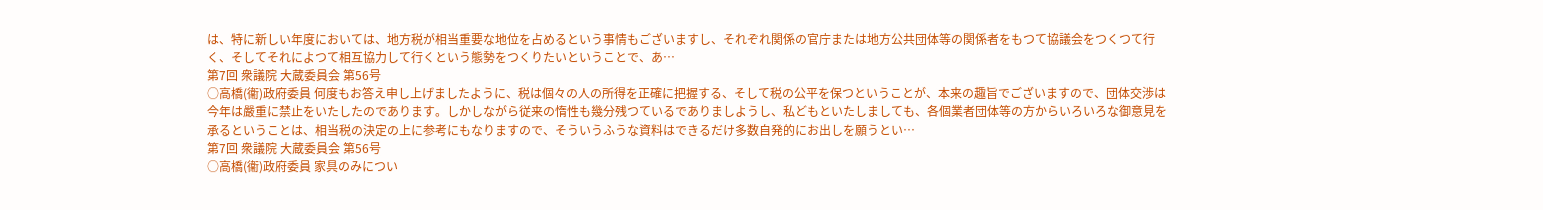は、特に新しい年度においては、地方税が相当重要な地位を占めるという事情もございますし、それぞれ関係の官庁または地方公共団体等の関係者をもつて協議会をつくつて行く、そしてそれによつて相互協力して行くという態勢をつくりたいということで、あ…
第7回 衆議院 大蔵委員会 第56号
○高橋(衞)政府委員 何度もお答え申し上げましたように、税は個々の人の所得を正確に把握する、そして税の公平を保つということが、本来の趣旨でございますので、団体交渉は今年は嚴重に禁止をいたしたのであります。しかしながら従来の惰性も幾分残つているでありましようし、私どもといたしましても、各個業者団体等の方からいろいろな御意見を承るということは、相当税の決定の上に参考にもなりますので、そういうふうな資料はできるだけ多数自発的にお出しを願うとい…
第7回 衆議院 大蔵委員会 第56号
○高橋(衞)政府委員 家具のみについ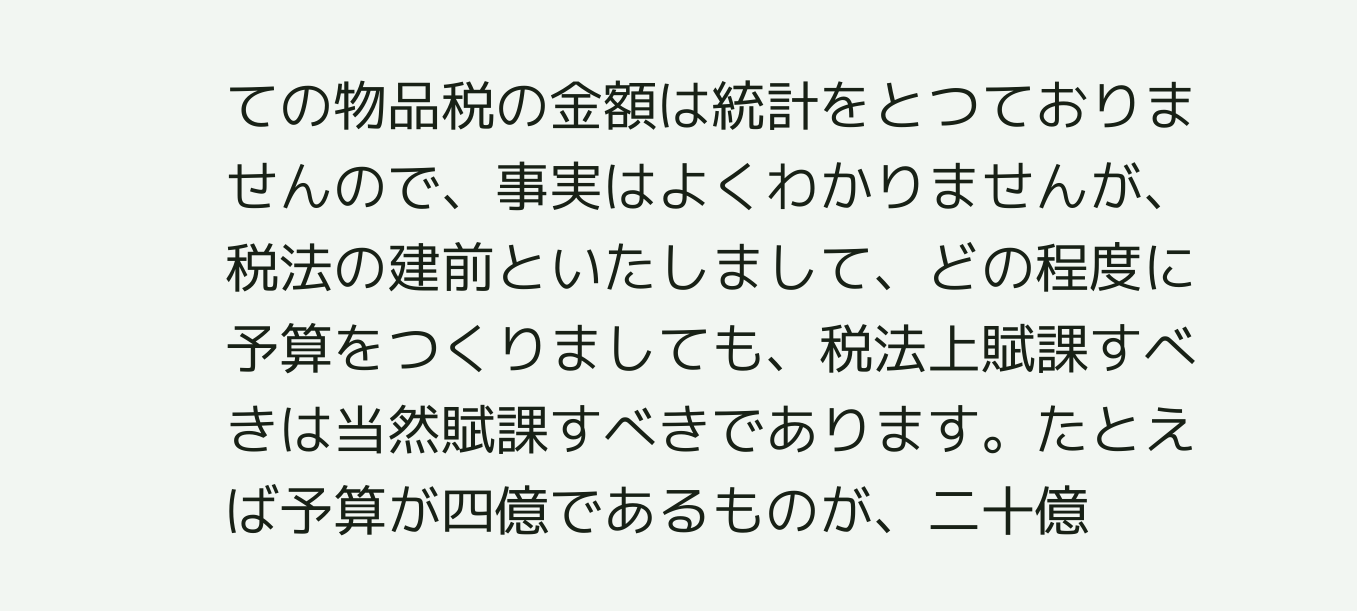ての物品税の金額は統計をとつておりませんので、事実はよくわかりませんが、税法の建前といたしまして、どの程度に予算をつくりましても、税法上賦課すべきは当然賦課すべきであります。たとえば予算が四億であるものが、二十億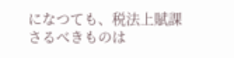になつても、税法上賦課さるべきものは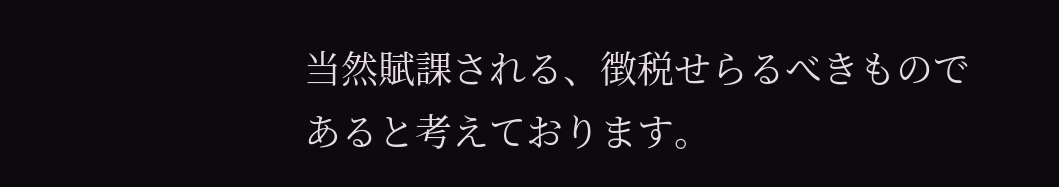当然賦課される、徴税せらるべきものであると考えております。